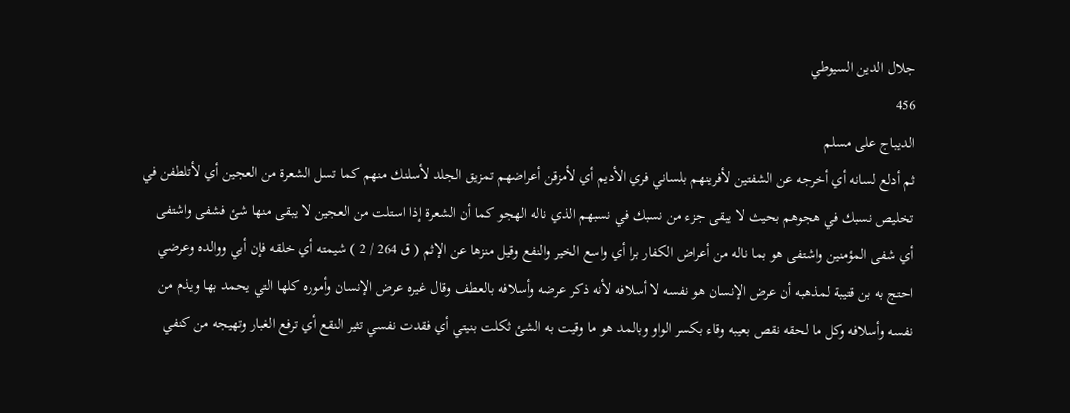جلال الدين السيوطي
456
الديباج على مسلم
ثم أدلع لسانه أي أخرجه عن الشفتين لأفرينهم بلساني فري الأديم أي لأمزقن أعراضهم تمزيق الجلد لأسلنك منهم كما تسل الشعرة من العجين أي لأتلطفن في تخليص نسبك في هجوهم بحيث لا يبقى جزء من نسبك في نسبهم الذي ناله الهجو كما أن الشعرة إذا استلت من العجين لا يبقى منها شئ فشفى واشتفى أي شفى المؤمنين واشتفى هو بما ناله من أعراض الكفار برا أي واسع الخير والنفع وقيل منزها عن الإثم ( ق 264 / 2 ) شيمته أي خلقه فإن أبي ووالده وعرضي احتج به بن قتيبة لمذهبه أن عرض الإنسان هو نفسه لا أسلافه لأنه ذكر عرضه وأسلافه بالعطف وقال غيره عرض الإنسان وأموره كلها التي يحمد بها ويذم من نفسه وأسلافه وكل ما لحقه نقص بعيبه وقاء بكسر الواو وبالمد هو ما وقيت به الشئ ثكلت بنيتي أي فقدت نفسي تثير النقع أي ترفع الغبار وتهيجه من كنفي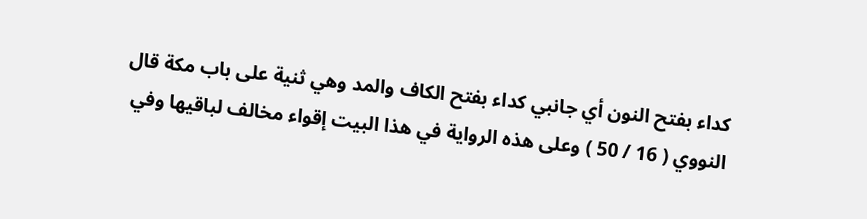كداء بفتح النون أي جانبي كداء بفتح الكاف والمد وهي ثنية على باب مكة قال النووي ( 16 / 50 ) وعلى هذه الرواية في هذا البيت إقواء مخالف لباقيها وفي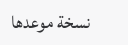نسخة موعدها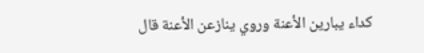كداء يبارين الأعنة وروي ينازعن الأعنة قال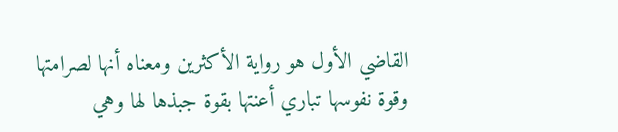القاضي الأول هو رواية الأكثرين ومعناه أنها لصرامتها وقوة نفوسها تباري أعنتها بقوة جبذها لها وهي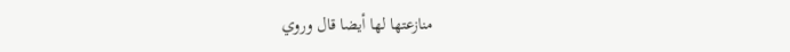منازعتها لها أيضا قال وروي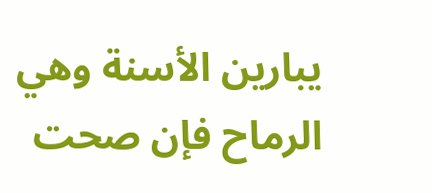يبارين الأسنة وهي الرماح فإن صحت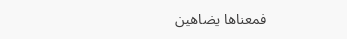فمعناها يضاهين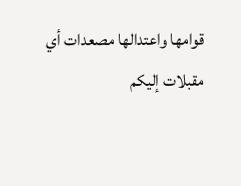قوامها واعتدالها مصعدات أي مقبلات إليكم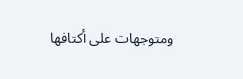ومتوجهات على أكتافها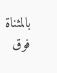بالمثناة فوق